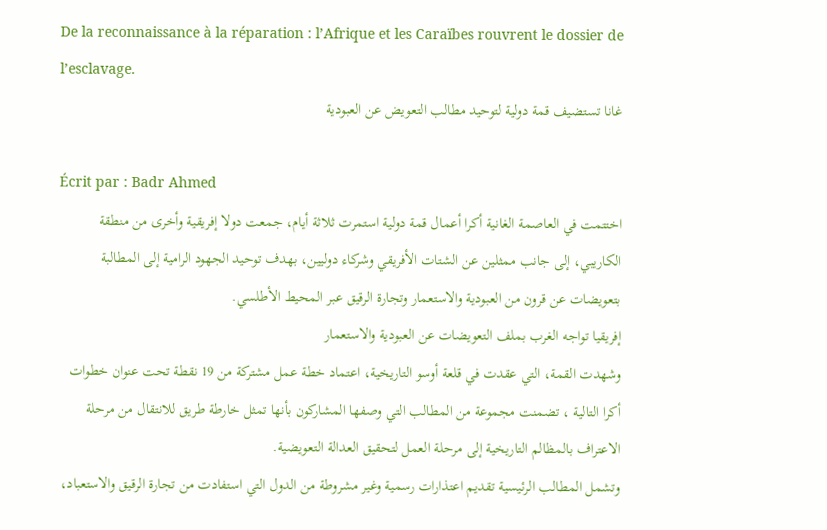De la reconnaissance à la réparation : l’Afrique et les Caraïbes rouvrent le dossier de l’esclavage.
غانا تستضيف قمة دولية لتوحيد مطالب التعويض عن العبودية

Écrit par : Badr Ahmed
اختتمت في العاصمة الغانية أكرا أعمال قمة دولية استمرت ثلاثة أيام، جمعت دولا إفريقية وأخرى من منطقة الكاريبي، إلى جانب ممثلين عن الشتات الأفريقي وشركاء دوليين، بهدف توحيد الجهود الرامية إلى المطالبة بتعويضات عن قرون من العبودية والاستعمار وتجارة الرقيق عبر المحيط الأطلسي.
إفريقيا تواجه الغرب بملف التعويضات عن العبودية والاستعمار
وشهدت القمة، التي عقدت في قلعة أوسو التاريخية، اعتماد خطة عمل مشتركة من 19 نقطة تحت عنوان خطوات أكرا التالية ، تضمنت مجموعة من المطالب التي وصفها المشاركون بأنها تمثل خارطة طريق للانتقال من مرحلة الاعتراف بالمظالم التاريخية إلى مرحلة العمل لتحقيق العدالة التعويضية.
وتشمل المطالب الرئيسية تقديم اعتذارات رسمية وغير مشروطة من الدول التي استفادت من تجارة الرقيق والاستعباد،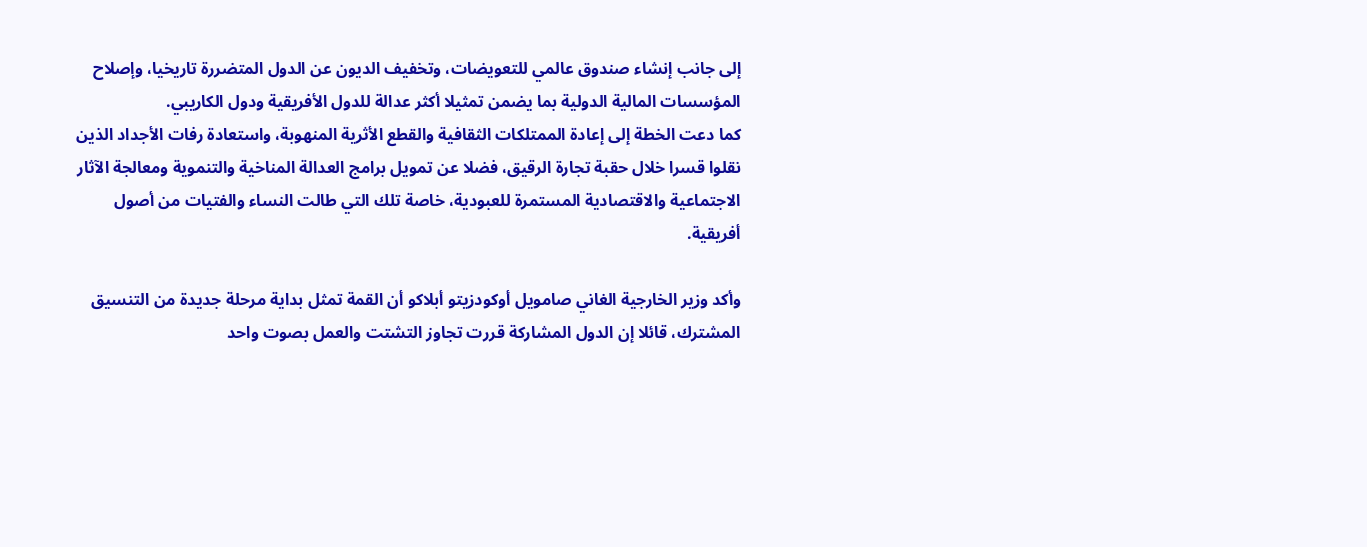إلى جانب إنشاء صندوق عالمي للتعويضات، وتخفيف الديون عن الدول المتضررة تاريخيا، وإصلاح المؤسسات المالية الدولية بما يضمن تمثيلا أكثر عدالة للدول الأفريقية ودول الكاريبي.
كما دعت الخطة إلى إعادة الممتلكات الثقافية والقطع الأثرية المنهوبة، واستعادة رفات الأجداد الذين نقلوا قسرا خلال حقبة تجارة الرقيق، فضلا عن تمويل برامج العدالة المناخية والتنموية ومعالجة الآثار الاجتماعية والاقتصادية المستمرة للعبودية، خاصة تلك التي طالت النساء والفتيات من أصول أفريقية.

وأكد وزير الخارجية الغاني صامويل أوكودزيتو أبلاكو أن القمة تمثل بداية مرحلة جديدة من التنسيق المشترك، قائلا إن الدول المشاركة قررت تجاوز التشتت والعمل بصوت واحد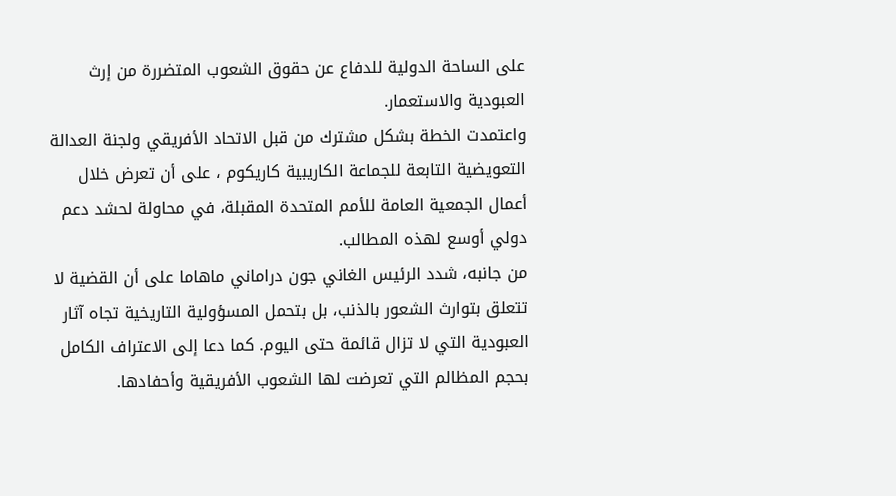على الساحة الدولية للدفاع عن حقوق الشعوب المتضررة من إرث العبودية والاستعمار.
واعتمدت الخطة بشكل مشترك من قبل الاتحاد الأفريقي ولجنة العدالة التعويضية التابعة للجماعة الكاريبية كاريكوم ، على أن تعرض خلال أعمال الجمعية العامة للأمم المتحدة المقبلة، في محاولة لحشد دعم دولي أوسع لهذه المطالب.
من جانبه، شدد الرئيس الغاني جون دراماني ماهاما على أن القضية لا تتعلق بتوارث الشعور بالذنب، بل بتحمل المسؤولية التاريخية تجاه آثار العبودية التي لا تزال قائمة حتى اليوم. كما دعا إلى الاعتراف الكامل بحجم المظالم التي تعرضت لها الشعوب الأفريقية وأحفادها.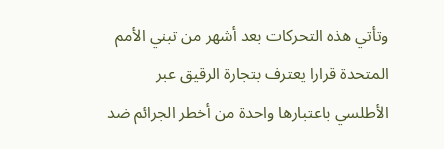وتأتي هذه التحركات بعد أشهر من تبني الأمم المتحدة قرارا يعترف بتجارة الرقيق عبر الأطلسي باعتبارها واحدة من أخطر الجرائم ضد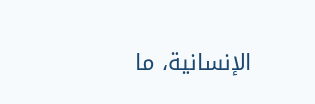الإنسانية، ما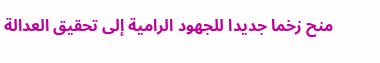منح زخما جديدا للجهود الرامية إلى تحقيق العدالة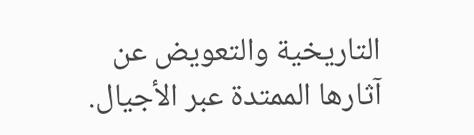التاريخية والتعويض عن آثارها الممتدة عبر الأجيال.